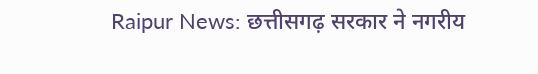Raipur News: छत्तीसगढ़ सरकार ने नगरीय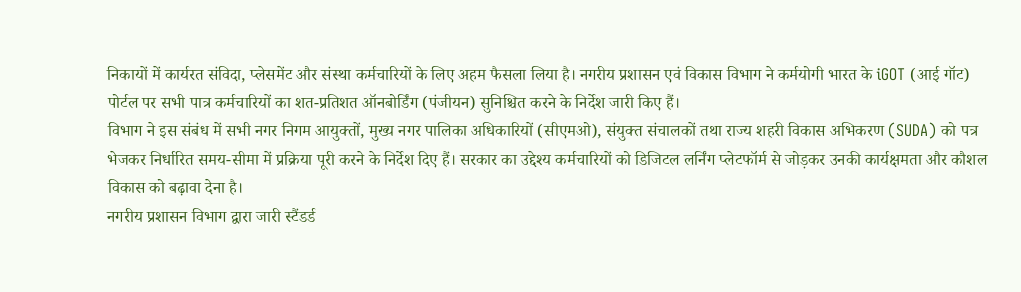निकायों में कार्यरत संविदा, प्लेसमेंट और संस्था कर्मचारियों के लिए अहम फैसला लिया है। नगरीय प्रशासन एवं विकास विभाग ने कर्मयोगी भारत के iGOT (आई गॉट) पोर्टल पर सभी पात्र कर्मचारियों का शत-प्रतिशत ऑनबोर्डिंग (पंजीयन) सुनिश्चित करने के निर्देश जारी किए हैं।
विभाग ने इस संबंध में सभी नगर निगम आयुक्तों, मुख्य नगर पालिका अधिकारियों (सीएमओ), संयुक्त संचालकों तथा राज्य शहरी विकास अभिकरण (SUDA) को पत्र भेजकर निर्धारित समय-सीमा में प्रक्रिया पूरी करने के निर्देश दिए हैं। सरकार का उद्देश्य कर्मचारियों को डिजिटल लर्निंग प्लेटफॉर्म से जोड़कर उनकी कार्यक्षमता और कौशल विकास को बढ़ावा देना है।
नगरीय प्रशासन विभाग द्वारा जारी स्टैंडर्ड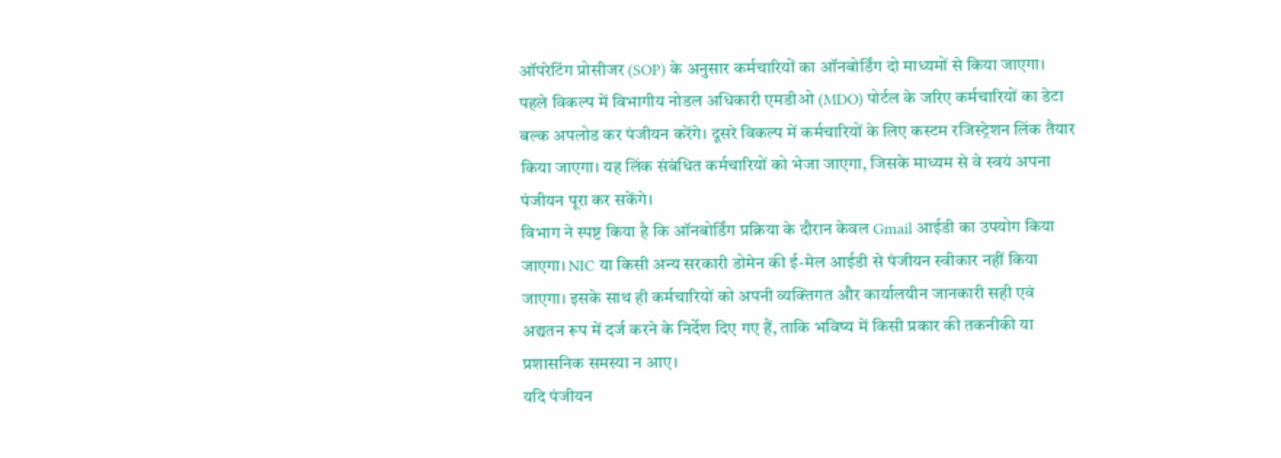ऑपरेटिंग प्रोसीजर (SOP) के अनुसार कर्मचारियों का ऑनबोर्डिंग दो माध्यमों से किया जाएगा। पहले विकल्प में विभागीय नोडल अधिकारी एमडीओ (MDO) पोर्टल के जरिए कर्मचारियों का डेटा बल्क अपलोड कर पंजीयन करेंगे। दूसरे विकल्प में कर्मचारियों के लिए कस्टम रजिस्ट्रेशन लिंक तैयार किया जाएगा। यह लिंक संबंधित कर्मचारियों को भेजा जाएगा, जिसके माध्यम से वे स्वयं अपना पंजीयन पूरा कर सकेंगे।
विभाग ने स्पष्ट किया है कि ऑनबोर्डिंग प्रक्रिया के दौरान केवल Gmail आईडी का उपयोग किया जाएगा। NIC या किसी अन्य सरकारी डोमेन की ई-मेल आईडी से पंजीयन स्वीकार नहीं किया जाएगा। इसके साथ ही कर्मचारियों को अपनी व्यक्तिगत और कार्यालयीन जानकारी सही एवं अद्यतन रूप में दर्ज करने के निर्देश दिए गए हैं, ताकि भविष्य में किसी प्रकार की तकनीकी या प्रशासनिक समस्या न आए।
यदि पंजीयन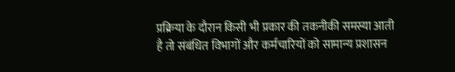प्रक्रिया के दौरान किसी भी प्रकार की तकनीकी समस्या आती है तो संबंधित विभागों और कर्मचारियों को सामान्य प्रशासन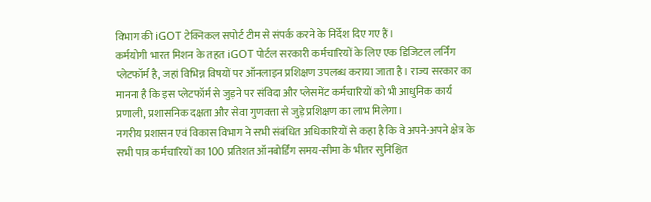विभाग की iGOT टेक्निकल सपोर्ट टीम से संपर्क करने के निर्देश दिए गए हैं।
कर्मयोगी भारत मिशन के तहत iGOT पोर्टल सरकारी कर्मचारियों के लिए एक डिजिटल लर्निंग प्लेटफॉर्म है, जहां विभिन्न विषयों पर ऑनलाइन प्रशिक्षण उपलब्ध कराया जाता है। राज्य सरकार का मानना है कि इस प्लेटफॉर्म से जुड़ने पर संविदा और प्लेसमेंट कर्मचारियों को भी आधुनिक कार्य प्रणाली, प्रशासनिक दक्षता और सेवा गुणवत्ता से जुड़े प्रशिक्षण का लाभ मिलेगा।
नगरीय प्रशासन एवं विकास विभाग ने सभी संबंधित अधिकारियों से कहा है कि वे अपने-अपने क्षेत्र के सभी पात्र कर्मचारियों का 100 प्रतिशत ऑनबोर्डिंग समय-सीमा के भीतर सुनिश्चित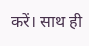करें। साथ ही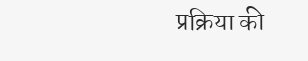प्रक्रिया की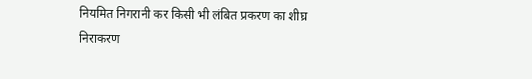नियमित निगरानी कर किसी भी लंबित प्रकरण का शीघ्र निराकरण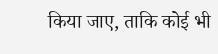किया जाए, ताकि कोई भी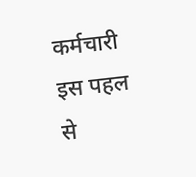कर्मचारी इस पहल से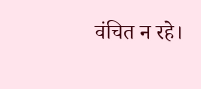वंचित न रहे।